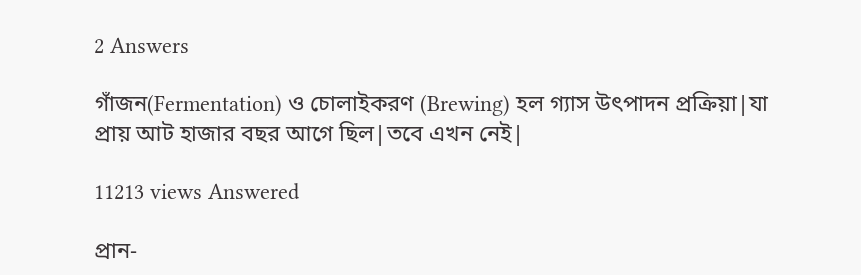2 Answers

গাঁজন(Fermentation) ও চোলাইকরণ (Brewing) হল গ্যাস উৎপাদন প্রক্রিয়া|যা প্রায় আট হাজার বছর আগে ছিল|তবে এখন নেই|

11213 views Answered

প্রান-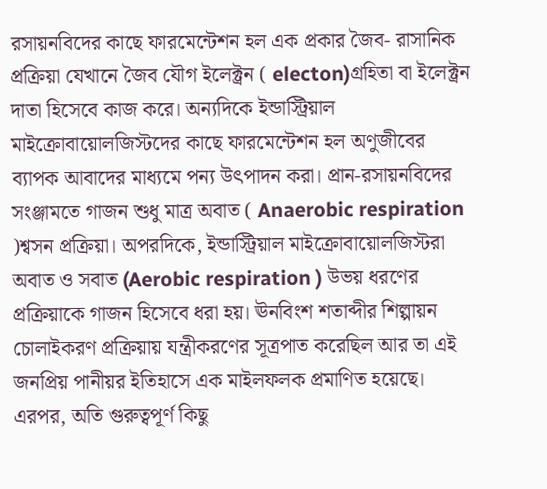রসায়নবিদের কাছে ফারমেন্টেশন হল এক প্রকার জৈব- রাসানিক প্রক্রিয়া যেখানে জৈব যৌগ ইলেক্ট্রন ( electon)গ্রহিতা বা ইলেক্ট্রন দাতা হিসেবে কাজ করে। অন্যদিকে ইন্ডাস্ট্রিয়াল মাইক্রোবায়োলজিস্টদের কাছে ফারমেন্টেশন হল অণুজীবের ব্যাপক আবাদের মাধ্যমে পন্য উৎপাদন করা। প্রান-রসায়নবিদের সংঞ্জামতে গাজন শুধু মাত্র অবাত ( Anaerobic respiration )শ্বসন প্রক্রিয়া। অপরদিকে, ইন্ডাস্ট্রিয়াল মাইক্রোবায়োলজিস্টরা অবাত ও সবাত (Aerobic respiration ) উভয় ধরণের প্রক্রিয়াকে গাজন হিসেবে ধরা হয়। ঊনবিংশ শতাব্দীর শিল্পায়ন চোলাইকরণ প্রক্রিয়ায় যন্ত্রীকরণের সূত্রপাত করেছিল আর তা এই জনপ্রিয় পানীয়র ইতিহাসে এক মাইলফলক প্রমাণিত হয়েছে। এরপর, অতি গুরুত্বপূর্ণ কিছু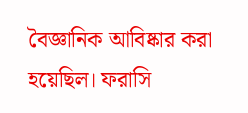বৈজ্ঞানিক আবিষ্কার করা হয়েছিল। ফরাসি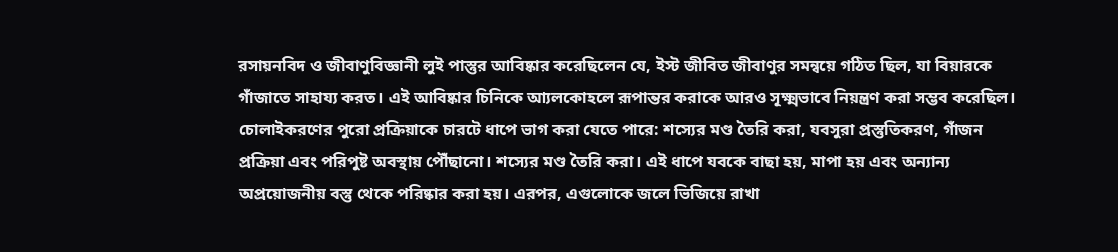রসায়নবিদ ও জীবাণুবিজ্ঞানী লুই পাস্তুর আবিষ্কার করেছিলেন যে, ইস্ট জীবিত জীবাণুর সমন্বয়ে গঠিত ছিল, যা বিয়ারকে গাঁজাতে সাহায্য করত। এই আবিষ্কার চিনিকে আ্যলকোহলে রূপান্তর করাকে আরও সূক্ষ্মভাবে নিয়ন্ত্রণ করা সম্ভব করেছিল। চোলাইকরণের পুরো প্রক্রিয়াকে চারটে ধাপে ভাগ করা যেতে পারে: শস্যের মণ্ড তৈরি করা, যবসুরা প্রস্তুতিকরণ, গাঁজন প্রক্রিয়া এবং পরিপুষ্ট অবস্থায় পৌঁছানো। শস্যের মণ্ড তৈরি করা। এই ধাপে যবকে বাছা হয়, মাপা হয় এবং অন্যান্য অপ্রয়োজনীয় বস্তু থেকে পরিষ্কার করা হয়। এরপর, এগুলোকে জলে ভিজিয়ে রাখা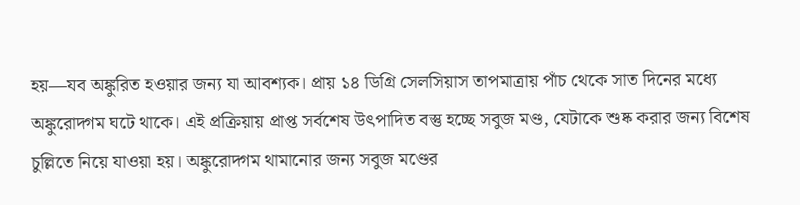হয়—যব অঙ্কুরিত হওয়ার জন্য যা আবশ্যক। প্রায় ১৪ ডিগ্রি সেলসিয়াস তাপমাত্রায় পাঁচ থেকে সাত দিনের মধ্যে অঙ্কুরোদ্গম ঘটে থাকে। এই প্রক্রিয়ায় প্রাপ্ত সর্বশেষ উৎপাদিত বস্তু হচ্ছে সবুজ মণ্ড, যেটাকে শুষ্ক করার জন্য বিশেষ চুল্লিতে নিয়ে যাওয়া হয়। অঙ্কুরোদ্গম থামানোর জন্য সবুজ মণ্ডের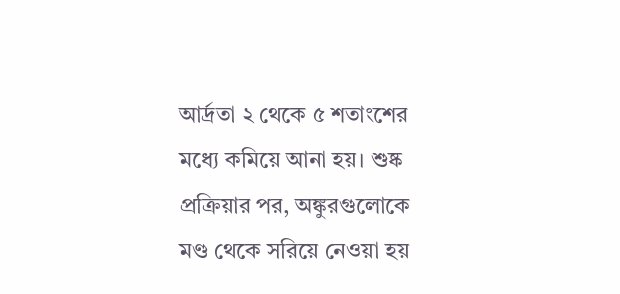আর্দ্রতা ২ থেকে ৫ শতাংশের মধ্যে কমিয়ে আনা হয়। শুষ্ক প্রক্রিয়ার পর, অঙ্কুরগুলোকে মণ্ড থেকে সরিয়ে নেওয়া হয়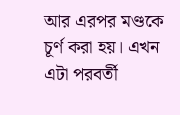আর এরপর মণ্ডকে চূর্ণ করা হয়। এখন এটা পরবর্তী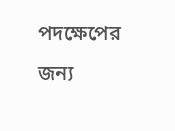পদক্ষেপের জন্য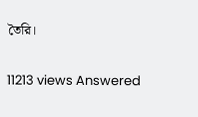তৈরি।

11213 views Answered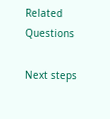Related Questions

Next steps